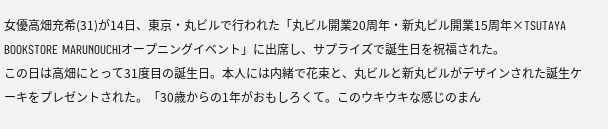女優高畑充希(31)が14日、東京・丸ビルで行われた「丸ビル開業20周年・新丸ビル開業15周年×TSUTAYA BOOKSTORE MARUNOUCHIオープニングイベント」に出席し、サプライズで誕生日を祝福された。
この日は高畑にとって31度目の誕生日。本人には内緒で花束と、丸ビルと新丸ビルがデザインされた誕生ケーキをプレゼントされた。「30歳からの1年がおもしろくて。このウキウキな感じのまん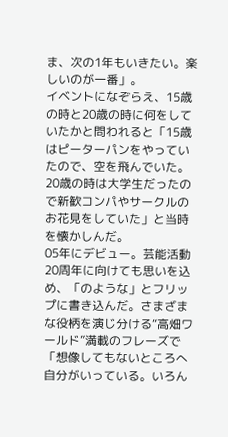ま、次の1年もいきたい。楽しいのが一番」。
イベントになぞらえ、15歳の時と20歳の時に何をしていたかと問われると「15歳はピーターパンをやっていたので、空を飛んでいた。20歳の時は大学生だったので新歓コンパやサークルのお花見をしていた」と当時を懐かしんだ。
05年にデビュー。芸能活動20周年に向けても思いを込め、「のような」とフリップに書き込んだ。さまざまな役柄を演じ分ける“高畑ワールド”満載のフレーズで「想像してもないところへ自分がいっている。いろん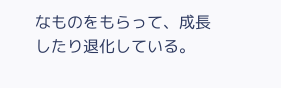なものをもらって、成長したり退化している。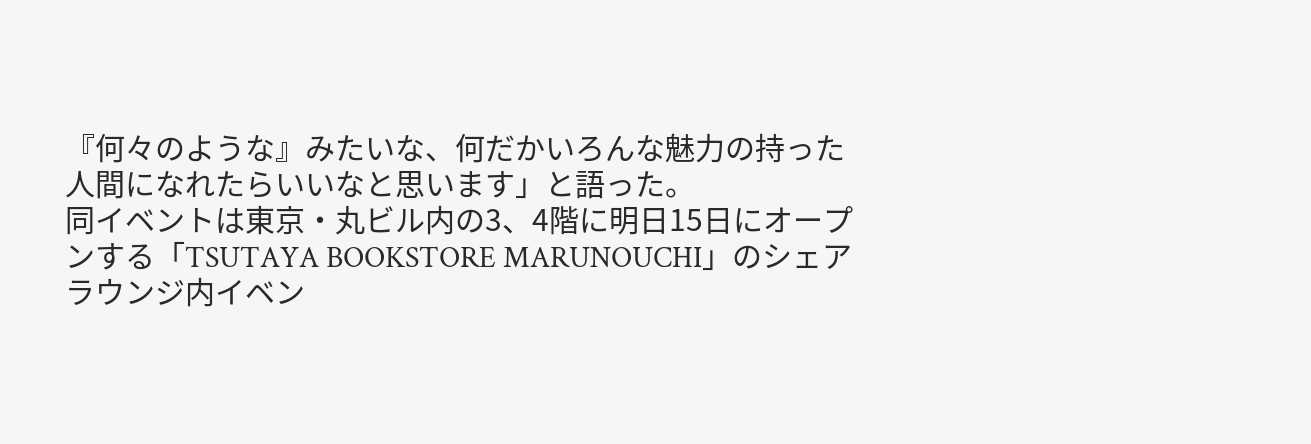『何々のような』みたいな、何だかいろんな魅力の持った人間になれたらいいなと思います」と語った。
同イベントは東京・丸ビル内の3、4階に明日15日にオープンする「TSUTAYA BOOKSTORE MARUNOUCHI」のシェアラウンジ内イベン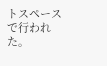トスペースで行われた。